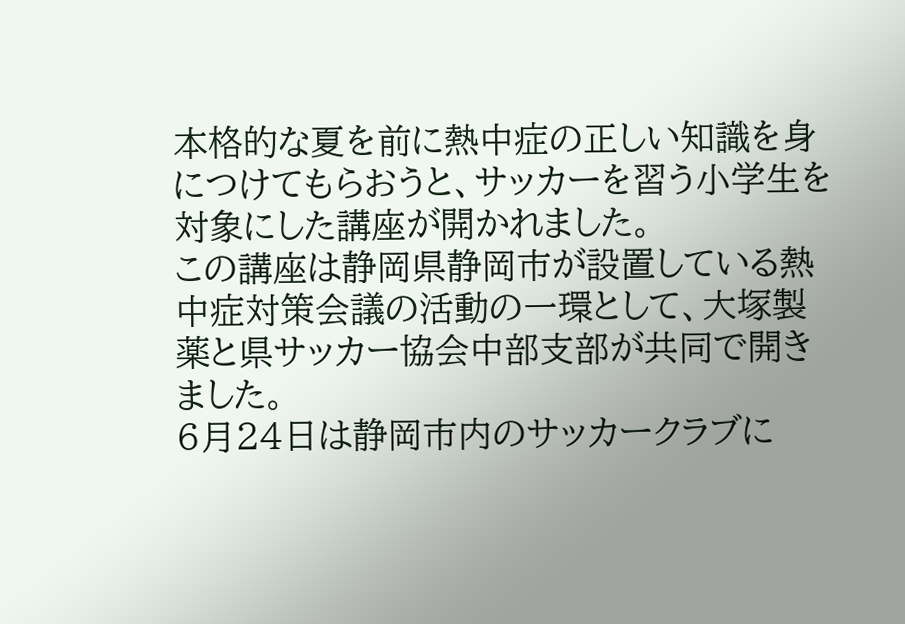本格的な夏を前に熱中症の正しい知識を身につけてもらおうと、サッカーを習う小学生を対象にした講座が開かれました。
この講座は静岡県静岡市が設置している熱中症対策会議の活動の一環として、大塚製薬と県サッカー協会中部支部が共同で開きました。
6月24日は静岡市内のサッカークラブに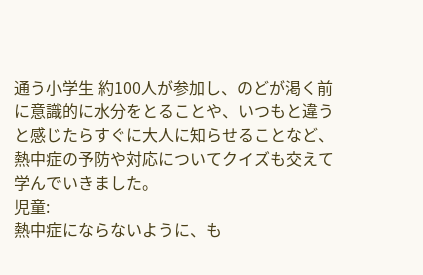通う小学生 約100人が参加し、のどが渇く前に意識的に水分をとることや、いつもと違うと感じたらすぐに大人に知らせることなど、熱中症の予防や対応についてクイズも交えて学んでいきました。
児童:
熱中症にならないように、も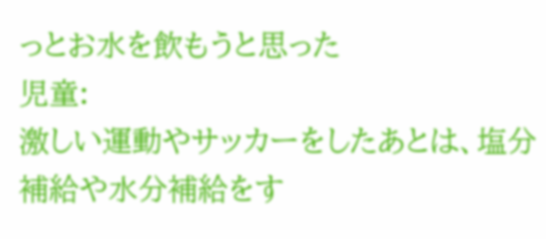っとお水を飲もうと思った
児童:
激しい運動やサッカーをしたあとは、塩分補給や水分補給をす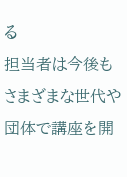る
担当者は今後もさまざまな世代や団体で講座を開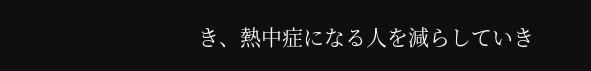き、熱中症になる人を減らしていき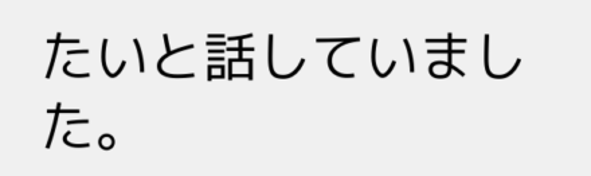たいと話していました。